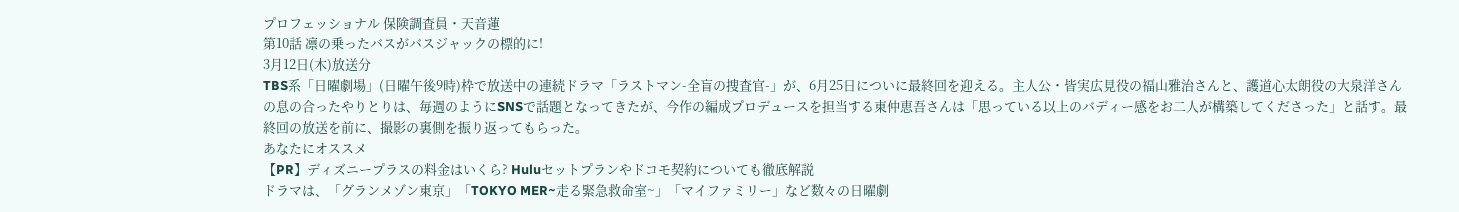プロフェッショナル 保険調査員・天音蓮
第10話 凛の乗ったバスがバスジャックの標的に!
3月12日(木)放送分
TBS系「日曜劇場」(日曜午後9時)枠で放送中の連続ドラマ「ラストマン-全盲の捜査官-」が、6月25日についに最終回を迎える。主人公・皆実広見役の福山雅治さんと、護道心太朗役の大泉洋さんの息の合ったやりとりは、毎週のようにSNSで話題となってきたが、今作の編成プロデュースを担当する東仲恵吾さんは「思っている以上のバディー感をお二人が構築してくださった」と話す。最終回の放送を前に、撮影の裏側を振り返ってもらった。
あなたにオススメ
【PR】ディズニープラスの料金はいくら? Huluセットプランやドコモ契約についても徹底解説
ドラマは、「グランメゾン東京」「TOKYO MER~走る緊急救命室~」「マイファミリー」など数々の日曜劇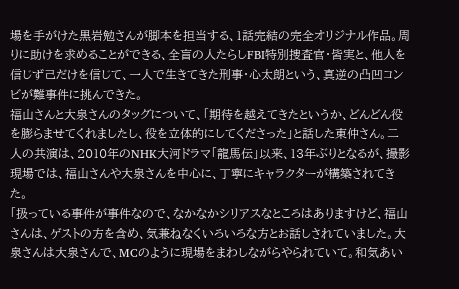場を手がけた黒岩勉さんが脚本を担当する、1話完結の完全オリジナル作品。周りに助けを求めることができる、全盲の人たらしFBI特別捜査官・皆実と、他人を信じず己だけを信じて、一人で生きてきた刑事・心太朗という、真逆の凸凹コンビが難事件に挑んできた。
福山さんと大泉さんのタッグについて、「期待を越えてきたというか、どんどん役を膨らませてくれましたし、役を立体的にしてくださった」と話した東仲さん。二人の共演は、2010年のNHK大河ドラマ「龍馬伝」以来、13年ぶりとなるが、撮影現場では、福山さんや大泉さんを中心に、丁寧にキャラクターが構築されてきた。
「扱っている事件が事件なので、なかなかシリアスなところはありますけど、福山さんは、ゲストの方を含め、気兼ねなくいろいろな方とお話しされていました。大泉さんは大泉さんで、MCのように現場をまわしながらやられていて。和気あい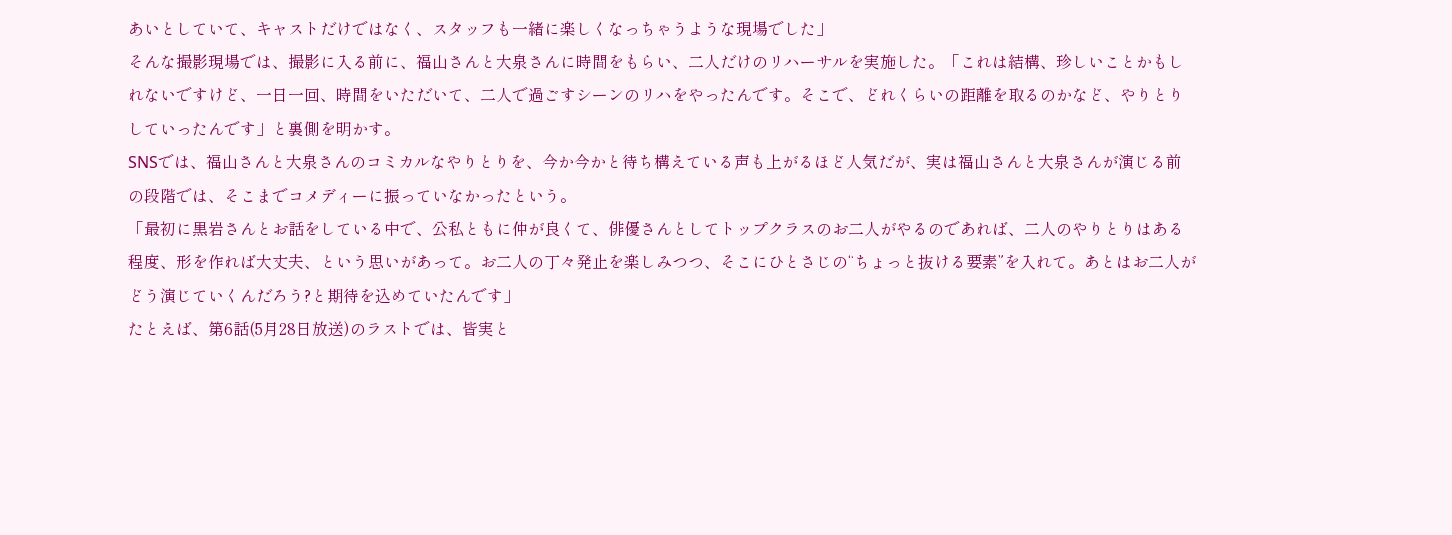あいとしていて、キャストだけではなく、スタッフも一緒に楽しくなっちゃうような現場でした」
そんな撮影現場では、撮影に入る前に、福山さんと大泉さんに時間をもらい、二人だけのリハーサルを実施した。「これは結構、珍しいことかもしれないですけど、一日一回、時間をいただいて、二人で過ごすシーンのリハをやったんです。そこで、どれくらいの距離を取るのかなど、やりとりしていったんです」と裏側を明かす。
SNSでは、福山さんと大泉さんのコミカルなやりとりを、今か今かと待ち構えている声も上がるほど人気だが、実は福山さんと大泉さんが演じる前の段階では、そこまでコメディーに振っていなかったという。
「最初に黒岩さんとお話をしている中で、公私ともに仲が良くて、俳優さんとしてトップクラスのお二人がやるのであれば、二人のやりとりはある程度、形を作れば大丈夫、という思いがあって。お二人の丁々発止を楽しみつつ、そこにひとさじの“ちょっと抜ける要素”を入れて。あとはお二人がどう演じていくんだろう?と期待を込めていたんです」
たとえば、第6話(5月28日放送)のラストでは、皆実と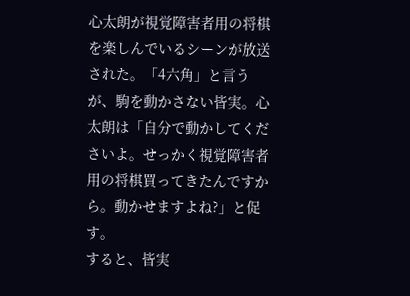心太朗が視覚障害者用の将棋を楽しんでいるシーンが放送された。「4六角」と言うが、駒を動かさない皆実。心太朗は「自分で動かしてくださいよ。せっかく視覚障害者用の将棋買ってきたんですから。動かせますよね?」と促す。
すると、皆実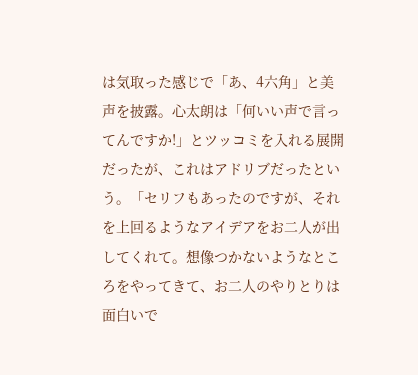は気取った感じで「あ、4六角」と美声を披露。心太朗は「何いい声で言ってんですか!」とツッコミを入れる展開だったが、これはアドリブだったという。「セリフもあったのですが、それを上回るようなアイデアをお二人が出してくれて。想像つかないようなところをやってきて、お二人のやりとりは面白いで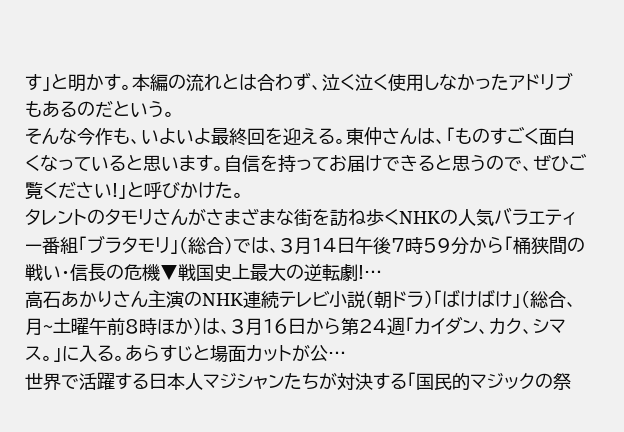す」と明かす。本編の流れとは合わず、泣く泣く使用しなかったアドリブもあるのだという。
そんな今作も、いよいよ最終回を迎える。東仲さんは、「ものすごく面白くなっていると思います。自信を持ってお届けできると思うので、ぜひご覧ください!」と呼びかけた。
タレントのタモリさんがさまざまな街を訪ね歩くNHKの人気バラエティー番組「ブラタモリ」(総合)では、3月14日午後7時59分から「桶狭間の戦い・信長の危機▼戦国史上最大の逆転劇!…
高石あかりさん主演のNHK連続テレビ小説(朝ドラ)「ばけばけ」(総合、月~土曜午前8時ほか)は、3月16日から第24週「カイダン、カク、シマス。」に入る。あらすじと場面カットが公…
世界で活躍する日本人マジシャンたちが対決する「国民的マジックの祭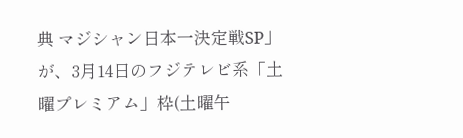典 マジシャン日本一決定戦SP」が、3月14日のフジテレビ系「土曜プレミアム」枠(土曜午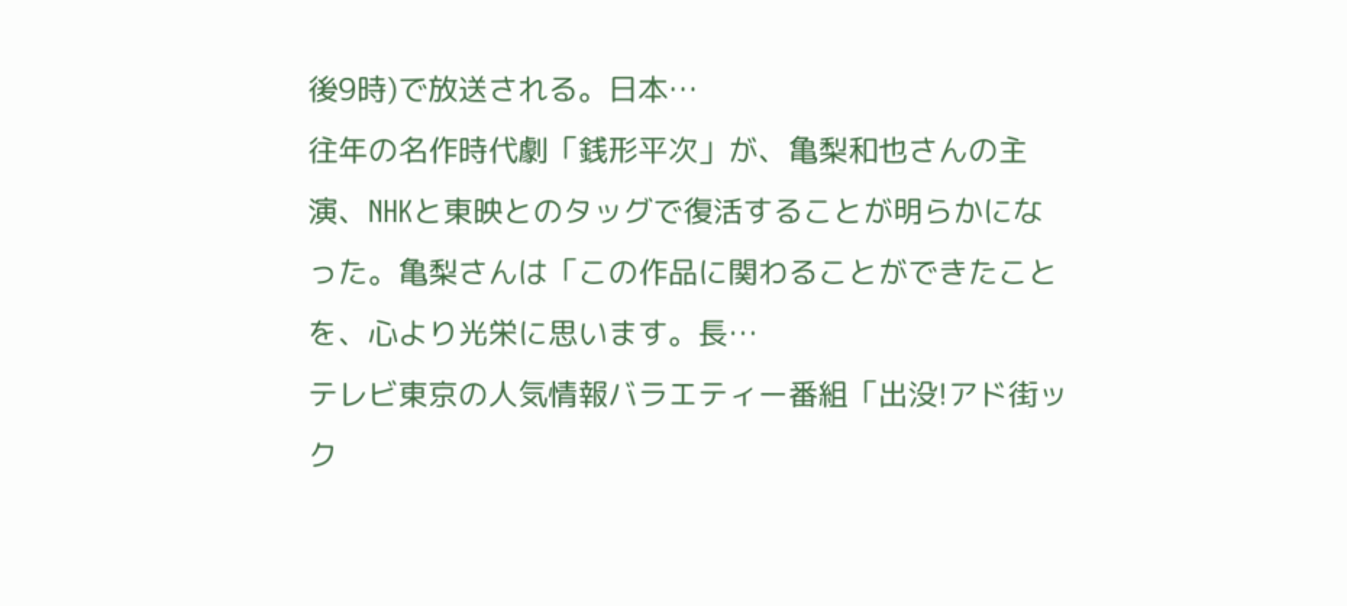後9時)で放送される。日本…
往年の名作時代劇「銭形平次」が、亀梨和也さんの主演、NHKと東映とのタッグで復活することが明らかになった。亀梨さんは「この作品に関わることができたことを、心より光栄に思います。長…
テレビ東京の人気情報バラエティー番組「出没!アド街ック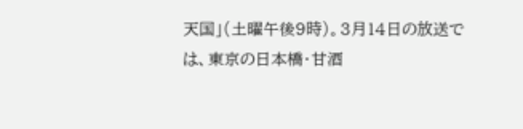天国」(土曜午後9時)。3月14日の放送では、東京の日本橋・甘酒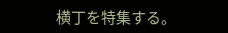横丁を特集する。